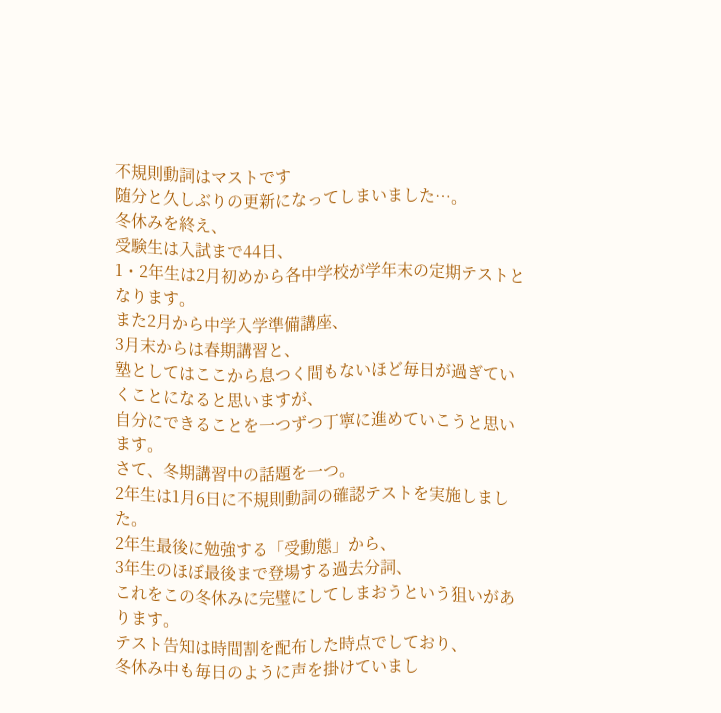不規則動詞はマストです
随分と久しぶりの更新になってしまいました…。
冬休みを終え、
受験生は入試まで44日、
1・2年生は2月初めから各中学校が学年末の定期テストとなります。
また2月から中学入学準備講座、
3月末からは春期講習と、
塾としてはここから息つく間もないほど毎日が過ぎていくことになると思いますが、
自分にできることを一つずつ丁寧に進めていこうと思います。
さて、冬期講習中の話題を一つ。
2年生は1月6日に不規則動詞の確認テストを実施しました。
2年生最後に勉強する「受動態」から、
3年生のほぼ最後まで登場する過去分詞、
これをこの冬休みに完璧にしてしまおうという狙いがあります。
テスト告知は時間割を配布した時点でしており、
冬休み中も毎日のように声を掛けていまし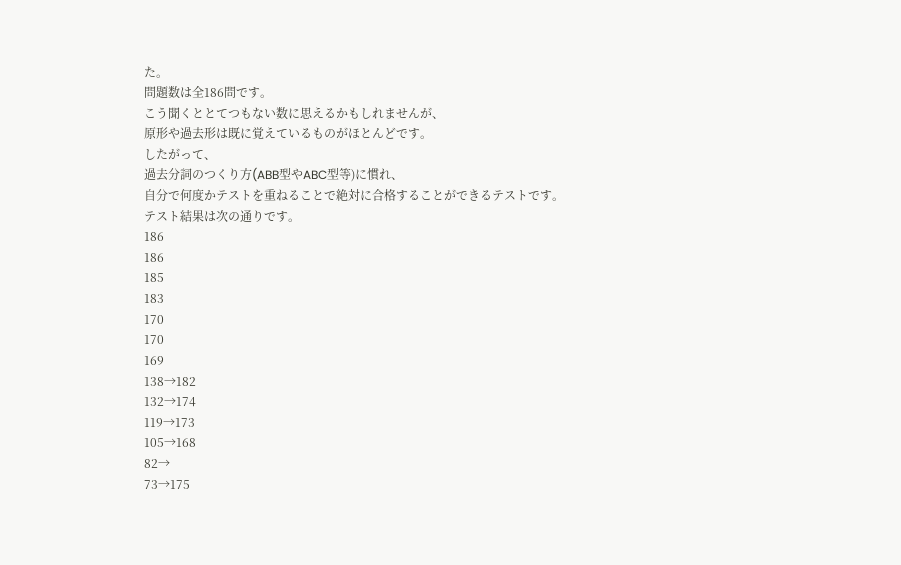た。
問題数は全186問です。
こう聞くととてつもない数に思えるかもしれませんが、
原形や過去形は既に覚えているものがほとんどです。
したがって、
過去分詞のつくり方(ABB型やABC型等)に慣れ、
自分で何度かテストを重ねることで絶対に合格することができるテストです。
テスト結果は次の通りです。
186
186
185
183
170
170
169
138→182
132→174
119→173
105→168
82→
73→175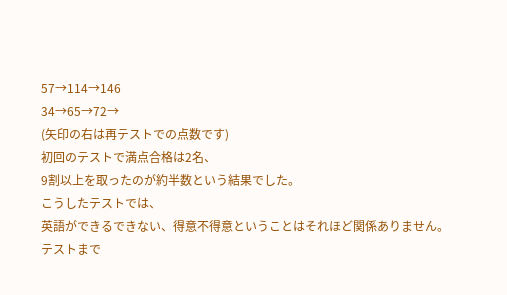57→114→146
34→65→72→
(矢印の右は再テストでの点数です)
初回のテストで満点合格は2名、
9割以上を取ったのが約半数という結果でした。
こうしたテストでは、
英語ができるできない、得意不得意ということはそれほど関係ありません。
テストまで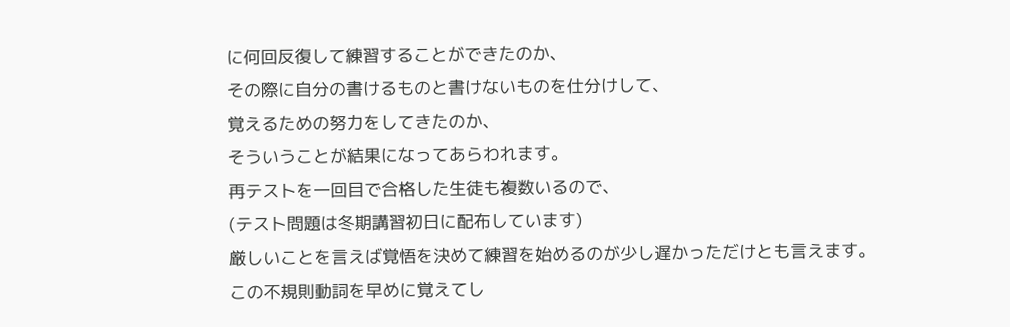に何回反復して練習することができたのか、
その際に自分の書けるものと書けないものを仕分けして、
覚えるための努力をしてきたのか、
そういうことが結果になってあらわれます。
再テストを一回目で合格した生徒も複数いるので、
(テスト問題は冬期講習初日に配布しています)
厳しいことを言えば覚悟を決めて練習を始めるのが少し遅かっただけとも言えます。
この不規則動詞を早めに覚えてし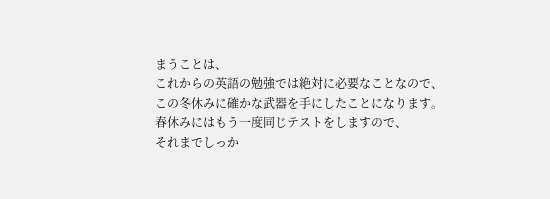まうことは、
これからの英語の勉強では絶対に必要なことなので、
この冬休みに確かな武器を手にしたことになります。
春休みにはもう一度同じテストをしますので、
それまでしっか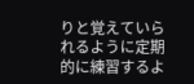りと覚えていられるように定期的に練習するよ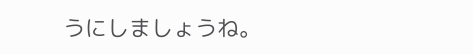うにしましょうね。